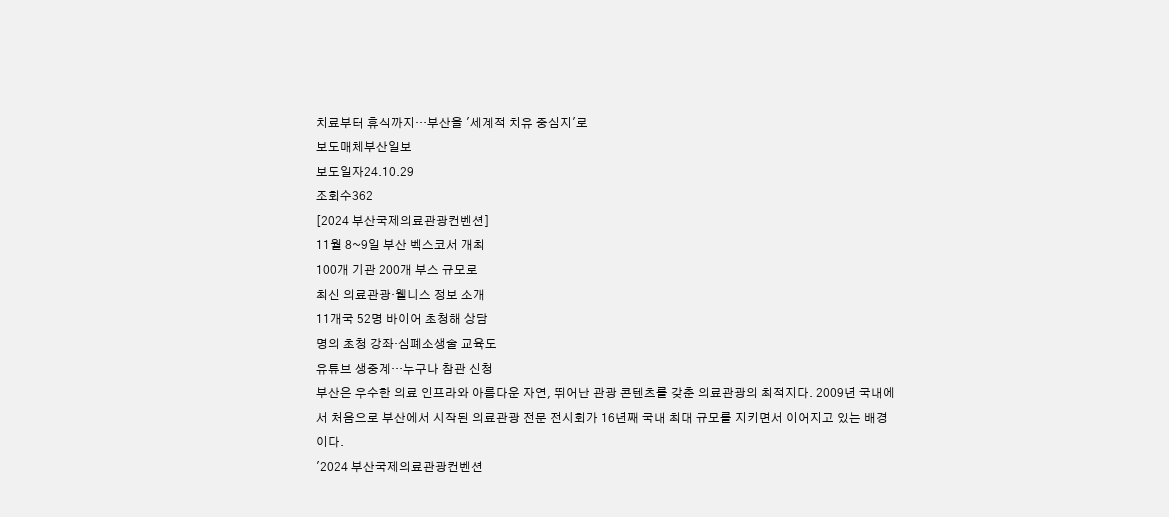치료부터 휴식까지…부산을 '세계적 치유 중심지'로
보도매체부산일보
보도일자24.10.29
조회수362
[2024 부산국제의료관광컨벤션]
11월 8~9일 부산 벡스코서 개최
100개 기관 200개 부스 규모로
최신 의료관광·웰니스 정보 소개
11개국 52명 바이어 초청해 상담
명의 초청 강좌·심폐소생술 교육도
유튜브 생중계…누구나 참관 신청
부산은 우수한 의료 인프라와 아름다운 자연, 뛰어난 관광 콘텐츠를 갖춘 의료관광의 최적지다. 2009년 국내에서 처음으로 부산에서 시작된 의료관광 전문 전시회가 16년째 국내 최대 규모를 지키면서 이어지고 있는 배경이다.
'2024 부산국제의료관광컨벤션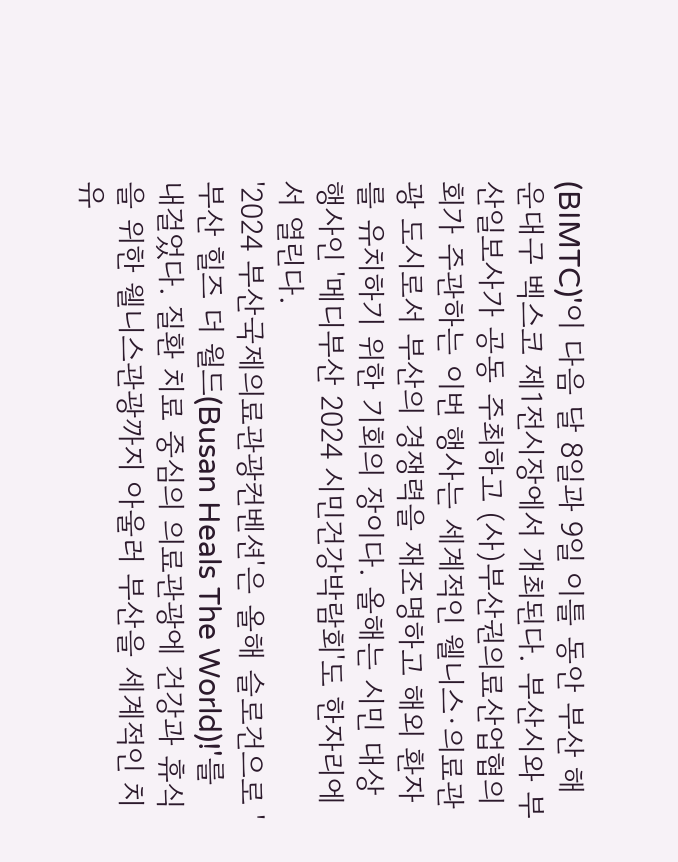(BIMTC)'이 다음 달 8일과 9일 이틀 동안 부산 해운대구 벡스코 제1전시장에서 개최된다. 부산시와 부산일보사가 공동 주최하고 (사)부산권의료산업협의회가 주관하는 이번 행사는 세계적인 웰니스·의료관광 도시로서 부산의 경쟁력을 재조명하고 해외 환자를 유치하기 위한 기회의 장이다. 올해는 시민 대상 행사인 '메디부산 2024 시민건강박람회'도 한자리에서 열린다.
'2024 부산국제의료관광컨벤션'은 올해 슬로건으로 '부산 힐즈 더 월드(Busan Heals The World)!'를 내걸었다. 질환 치료 중심의 의료관광에 건강과 휴식을 위한 웰니스관광까지 아울러 부산을 세계적인 치유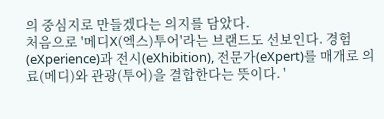의 중심지로 만들겠다는 의지를 담았다.
처음으로 '메디X(엑스)투어'라는 브랜드도 선보인다. 경험(eXperience)과 전시(eXhibition), 전문가(eXpert)를 매개로 의료(메디)와 관광(투어)을 결합한다는 뜻이다. '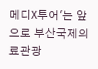메디X투어'는 앞으로 부산국제의료관광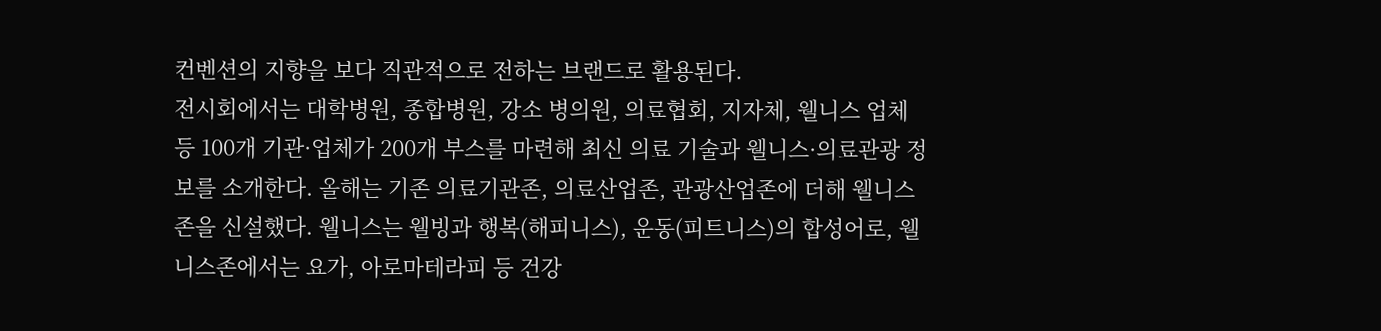컨벤션의 지향을 보다 직관적으로 전하는 브랜드로 활용된다.
전시회에서는 대학병원, 종합병원, 강소 병의원, 의료협회, 지자체, 웰니스 업체 등 100개 기관·업체가 200개 부스를 마련해 최신 의료 기술과 웰니스·의료관광 정보를 소개한다. 올해는 기존 의료기관존, 의료산업존, 관광산업존에 더해 웰니스존을 신설했다. 웰니스는 웰빙과 행복(해피니스), 운동(피트니스)의 합성어로, 웰니스존에서는 요가, 아로마테라피 등 건강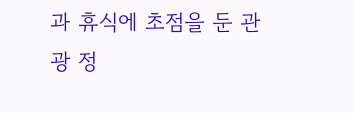과 휴식에 초점을 둔 관광 정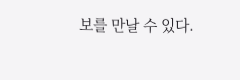보를 만날 수 있다.